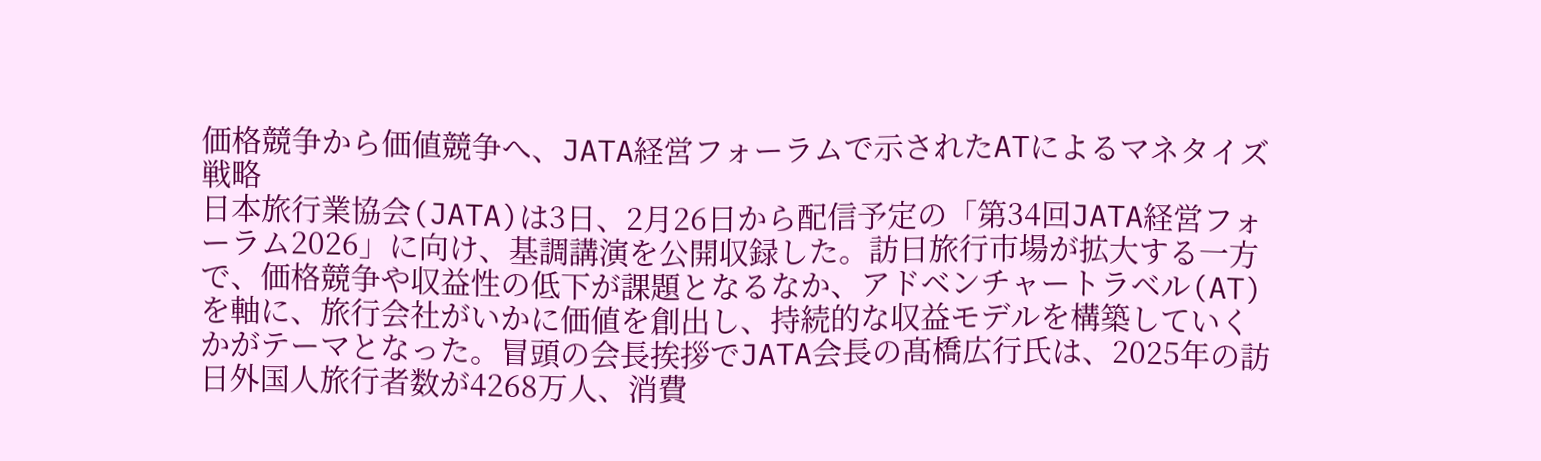価格競争から価値競争へ、JATA経営フォーラムで示されたATによるマネタイズ戦略
日本旅行業協会(JATA)は3日、2月26日から配信予定の「第34回JATA経営フォーラム2026」に向け、基調講演を公開収録した。訪日旅行市場が拡大する一方で、価格競争や収益性の低下が課題となるなか、アドベンチャートラベル(AT)を軸に、旅行会社がいかに価値を創出し、持続的な収益モデルを構築していくかがテーマとなった。冒頭の会長挨拶でJATA会長の髙橋広行氏は、2025年の訪日外国人旅行者数が4268万人、消費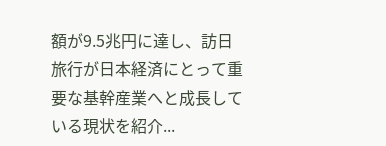額が9.5兆円に達し、訪日旅行が日本経済にとって重要な基幹産業へと成長している現状を紹介...